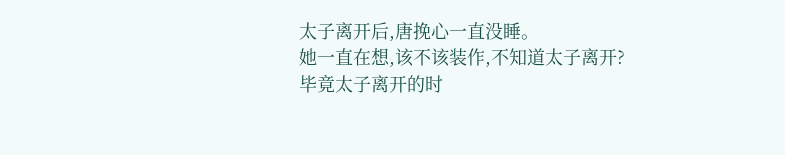太子离开后,唐挽心一直没睡。
她一直在想,该不该装作,不知道太子离开?
毕竟太子离开的时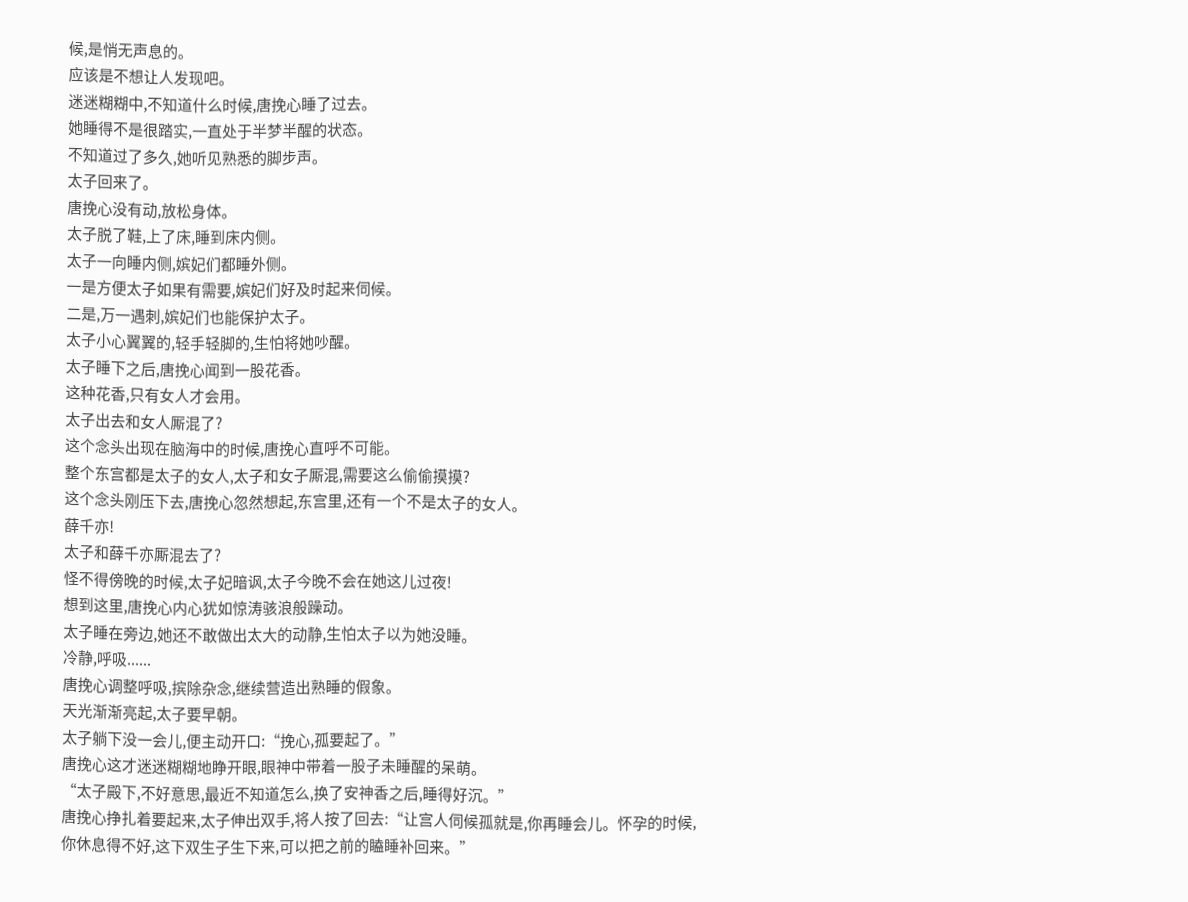候,是悄无声息的。
应该是不想让人发现吧。
迷迷糊糊中,不知道什么时候,唐挽心睡了过去。
她睡得不是很踏实,一直处于半梦半醒的状态。
不知道过了多久,她听见熟悉的脚步声。
太子回来了。
唐挽心没有动,放松身体。
太子脱了鞋,上了床,睡到床内侧。
太子一向睡内侧,嫔妃们都睡外侧。
一是方便太子如果有需要,嫔妃们好及时起来伺候。
二是,万一遇刺,嫔妃们也能保护太子。
太子小心翼翼的,轻手轻脚的,生怕将她吵醒。
太子睡下之后,唐挽心闻到一股花香。
这种花香,只有女人才会用。
太子出去和女人厮混了?
这个念头出现在脑海中的时候,唐挽心直呼不可能。
整个东宫都是太子的女人,太子和女子厮混,需要这么偷偷摸摸?
这个念头刚压下去,唐挽心忽然想起,东宫里,还有一个不是太子的女人。
薛千亦!
太子和薛千亦厮混去了?
怪不得傍晚的时候,太子妃暗讽,太子今晚不会在她这儿过夜!
想到这里,唐挽心内心犹如惊涛骇浪般躁动。
太子睡在旁边,她还不敢做出太大的动静,生怕太子以为她没睡。
冷静,呼吸......
唐挽心调整呼吸,摈除杂念,继续营造出熟睡的假象。
天光渐渐亮起,太子要早朝。
太子躺下没一会儿,便主动开口:“挽心,孤要起了。”
唐挽心这才迷迷糊糊地睁开眼,眼神中带着一股子未睡醒的呆萌。
“太子殿下,不好意思,最近不知道怎么,换了安神香之后,睡得好沉。”
唐挽心挣扎着要起来,太子伸出双手,将人按了回去:“让宫人伺候孤就是,你再睡会儿。怀孕的时候,你休息得不好,这下双生子生下来,可以把之前的瞌睡补回来。”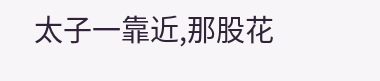太子一靠近,那股花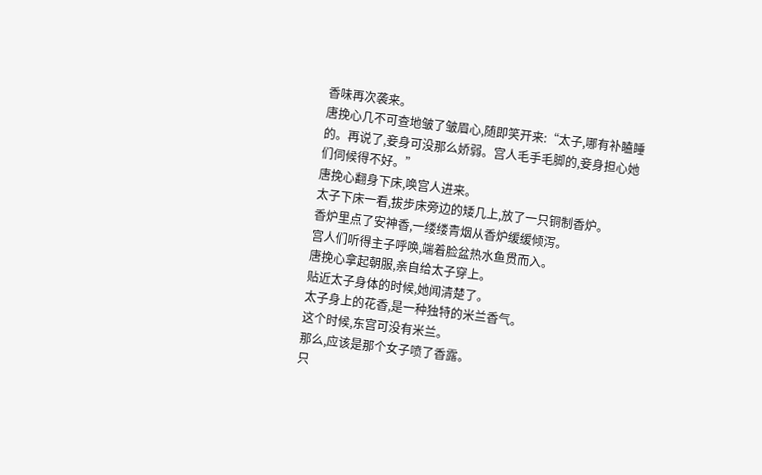香味再次袭来。
唐挽心几不可查地皱了皱眉心,随即笑开来:“太子,哪有补瞌睡的。再说了,妾身可没那么娇弱。宫人毛手毛脚的,妾身担心她们伺候得不好。”
唐挽心翻身下床,唤宫人进来。
太子下床一看,拔步床旁边的矮几上,放了一只铜制香炉。
香炉里点了安神香,一缕缕青烟从香炉缓缓倾泻。
宫人们听得主子呼唤,端着脸盆热水鱼贯而入。
唐挽心拿起朝服,亲自给太子穿上。
贴近太子身体的时候,她闻清楚了。
太子身上的花香,是一种独特的米兰香气。
这个时候,东宫可没有米兰。
那么,应该是那个女子喷了香露。
只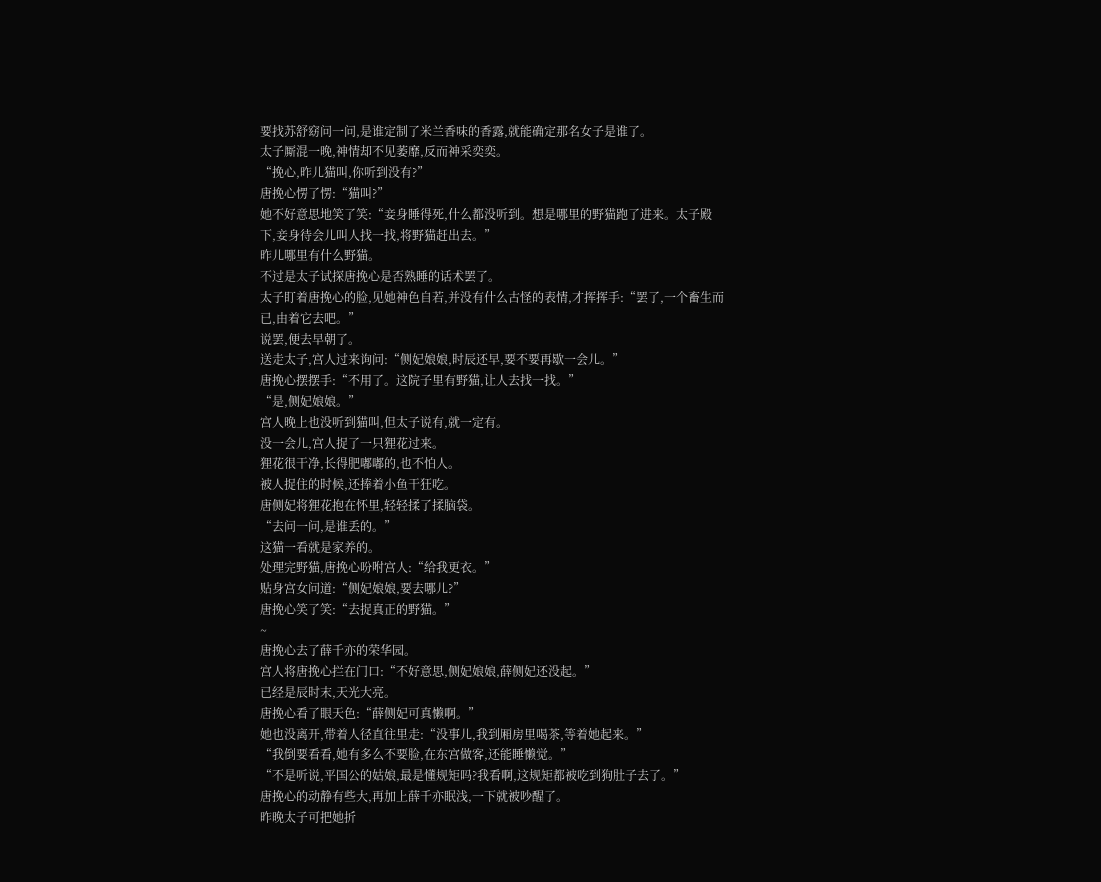要找苏舒窈问一问,是谁定制了米兰香味的香露,就能确定那名女子是谁了。
太子厮混一晚,神情却不见萎靡,反而神采奕奕。
“挽心,昨儿猫叫,你听到没有?”
唐挽心愣了愣:“猫叫?”
她不好意思地笑了笑:“妾身睡得死,什么都没听到。想是哪里的野猫跑了进来。太子殿下,妾身待会儿叫人找一找,将野猫赶出去。”
昨儿哪里有什么野猫。
不过是太子试探唐挽心是否熟睡的话术罢了。
太子盯着唐挽心的脸,见她神色自若,并没有什么古怪的表情,才挥挥手:“罢了,一个畜生而已,由着它去吧。”
说罢,便去早朝了。
送走太子,宫人过来询问:“侧妃娘娘,时辰还早,要不要再歇一会儿。”
唐挽心摆摆手:“不用了。这院子里有野猫,让人去找一找。”
“是,侧妃娘娘。”
宫人晚上也没听到猫叫,但太子说有,就一定有。
没一会儿,宫人捉了一只狸花过来。
狸花很干净,长得肥嘟嘟的,也不怕人。
被人捉住的时候,还捧着小鱼干狂吃。
唐侧妃将狸花抱在怀里,轻轻揉了揉脑袋。
“去问一问,是谁丢的。”
这猫一看就是家养的。
处理完野猫,唐挽心吩咐宫人:“给我更衣。”
贴身宫女问道:“侧妃娘娘,要去哪儿?”
唐挽心笑了笑:“去捉真正的野猫。”
~
唐挽心去了薛千亦的荣华园。
宫人将唐挽心拦在门口:“不好意思,侧妃娘娘,薛侧妃还没起。”
已经是辰时末,天光大亮。
唐挽心看了眼天色:“薛侧妃可真懒啊。”
她也没离开,带着人径直往里走:“没事儿,我到厢房里喝茶,等着她起来。”
“我倒要看看,她有多么不要脸,在东宫做客,还能睡懒觉。”
“不是听说,平国公的姑娘,最是懂规矩吗?我看啊,这规矩都被吃到狗肚子去了。”
唐挽心的动静有些大,再加上薛千亦眠浅,一下就被吵醒了。
昨晚太子可把她折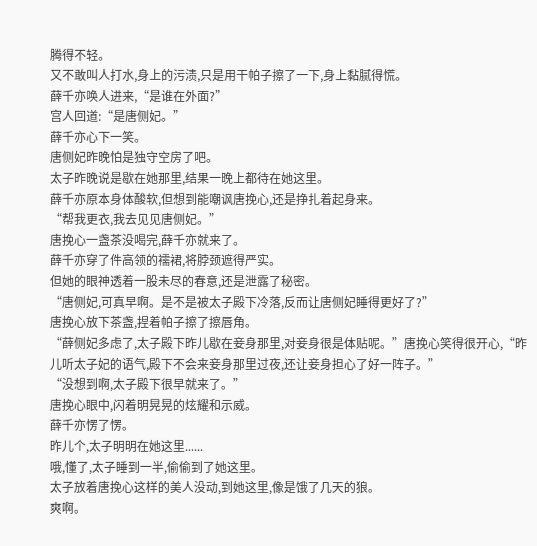腾得不轻。
又不敢叫人打水,身上的污渍,只是用干帕子擦了一下,身上黏腻得慌。
薛千亦唤人进来,“是谁在外面?”
宫人回道:“是唐侧妃。”
薛千亦心下一笑。
唐侧妃昨晚怕是独守空房了吧。
太子昨晚说是歇在她那里,结果一晚上都待在她这里。
薛千亦原本身体酸软,但想到能嘲讽唐挽心,还是挣扎着起身来。
“帮我更衣,我去见见唐侧妃。”
唐挽心一盏茶没喝完,薛千亦就来了。
薛千亦穿了件高领的襦裙,将脖颈遮得严实。
但她的眼神透着一股未尽的春意,还是泄露了秘密。
“唐侧妃,可真早啊。是不是被太子殿下冷落,反而让唐侧妃睡得更好了?”
唐挽心放下茶盏,捏着帕子擦了擦唇角。
“薛侧妃多虑了,太子殿下昨儿歇在妾身那里,对妾身很是体贴呢。”唐挽心笑得很开心,“昨儿听太子妃的语气,殿下不会来妾身那里过夜,还让妾身担心了好一阵子。”
“没想到啊,太子殿下很早就来了。”
唐挽心眼中,闪着明晃晃的炫耀和示威。
薛千亦愣了愣。
昨儿个,太子明明在她这里......
哦,懂了,太子睡到一半,偷偷到了她这里。
太子放着唐挽心这样的美人没动,到她这里,像是饿了几天的狼。
爽啊。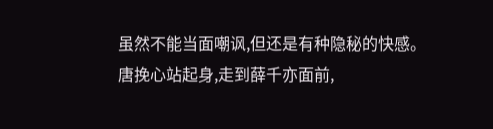虽然不能当面嘲讽,但还是有种隐秘的快感。
唐挽心站起身,走到薛千亦面前,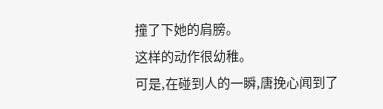撞了下她的肩膀。
这样的动作很幼稚。
可是,在碰到人的一瞬,唐挽心闻到了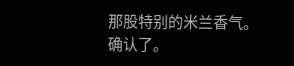那股特别的米兰香气。
确认了。